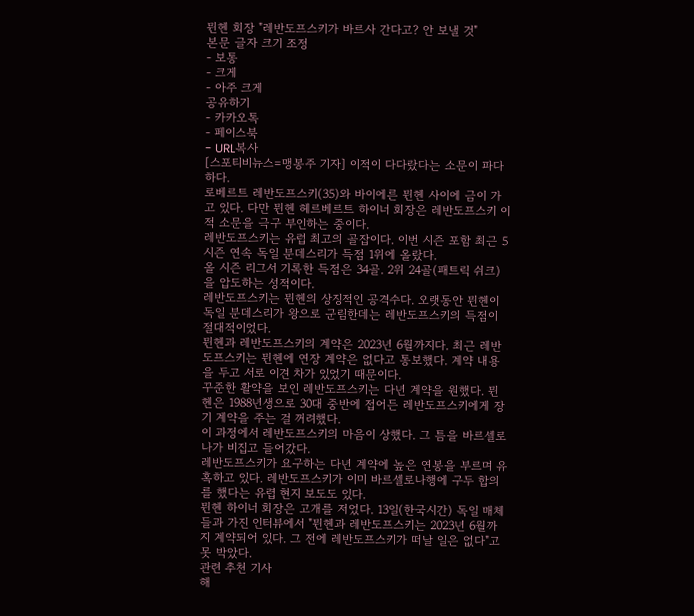뮌헨 회장 "레반도프스키가 바르사 간다고? 안 보낼 것"
본문 글자 크기 조정
- 보통
- 크게
- 아주 크게
공유하기
- 카카오톡
- 페이스북
- URL복사
[스포티비뉴스=맹봉주 기자] 이적이 다다랐다는 소문이 파다하다.
로베르트 레반도프스키(35)와 바이에른 뮌헨 사이에 금이 가고 있다. 다만 뮌헨 헤르베르트 하이너 회장은 레반도프스키 이적 소문을 극구 부인하는 중이다.
레반도프스키는 유럽 최고의 골잡이다. 이번 시즌 포함 최근 5시즌 연속 독일 분데스리가 득점 1위에 올랐다.
올 시즌 리그서 기록한 득점은 34골. 2위 24골(패트릭 쉬크)을 압도하는 성적이다.
레반도프스키는 뮌헨의 상징적인 공격수다. 오랫동안 뮌헨이 독일 분데스리가 왕으로 군림한데는 레반도프스키의 득점이 절대적이었다.
뮌헨과 레반도프스키의 계약은 2023년 6월까지다. 최근 레반도프스키는 뮌헨에 연장 계약은 없다고 통보했다. 계약 내용을 두고 서로 이견 차가 있었기 때문이다.
꾸준한 활약을 보인 레반도프스키는 다년 계약을 원했다. 뮌헨은 1988년생으로 30대 중반에 접어든 레반도프스키에게 장기 계약을 주는 걸 꺼려했다.
이 과정에서 레반도프스키의 마음이 상했다. 그 틈을 바르셀로나가 비집고 들어갔다.
레반도프스키가 요구하는 다년 계약에 높은 연봉을 부르며 유혹하고 있다. 레반도프스키가 이미 바르셀로나행에 구두 합의를 했다는 유렵 현지 보도도 있다.
뮌헨 하이너 회장은 고개를 저었다. 13일(한국시간) 독일 매체들과 가진 인터뷰에서 "뮌헨과 레반도프스키는 2023년 6월까지 계약되어 있다. 그 전에 레반도프스키가 떠날 일은 없다"고 못 박았다.
관련 추천 기사
해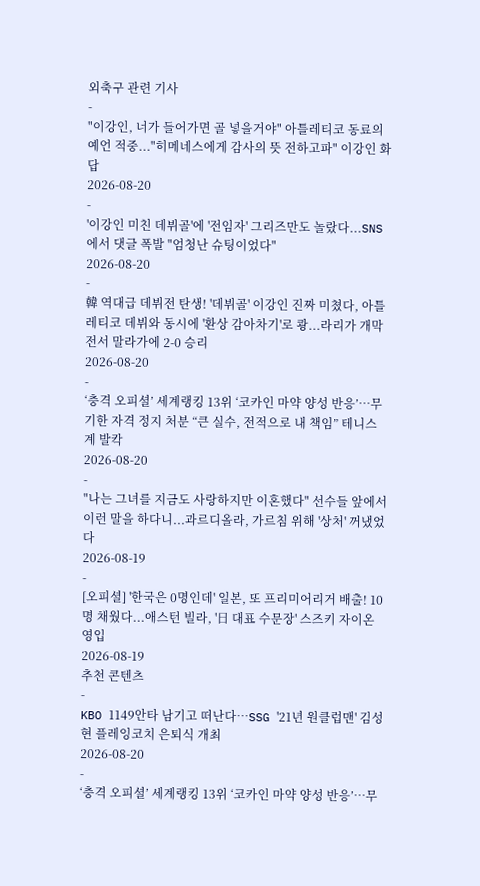외축구 관련 기사
-
"이강인, 너가 들어가면 골 넣을거야" 아틀레티코 동료의 예언 적중..."히메네스에게 감사의 뜻 전하고파" 이강인 화답
2026-08-20
-
'이강인 미친 데뷔골'에 '전임자' 그리즈만도 놀랐다...SNS에서 댓글 폭발 "엄청난 슈팅이었다"
2026-08-20
-
韓 역대급 데뷔전 탄생! '데뷔골' 이강인 진짜 미쳤다, 아틀레티코 데뷔와 동시에 '환상 감아차기'로 쾅...라리가 개막전서 말라가에 2-0 승리
2026-08-20
-
‘충격 오피셜’ 세계랭킹 13위 ‘코카인 마약 양성 반응’…무기한 자격 정지 처분 “큰 실수, 전적으로 내 책임” 테니스계 발칵
2026-08-20
-
"나는 그녀를 지금도 사랑하지만 이혼했다" 선수들 앞에서 이런 말을 하다니...과르디올라, 가르침 위해 '상처' 꺼냈었다
2026-08-19
-
[오피셜] '한국은 0명인데' 일본, 또 프리미어리거 배출! 10명 채웠다...애스턴 빌라, '日 대표 수문장' 스즈키 자이온 영입
2026-08-19
추천 콘텐츠
-
KBO 1149안타 남기고 떠난다…SSG '21년 원클럽맨' 김성현 플레잉코치 은퇴식 개최
2026-08-20
-
‘충격 오피셜’ 세계랭킹 13위 ‘코카인 마약 양성 반응’…무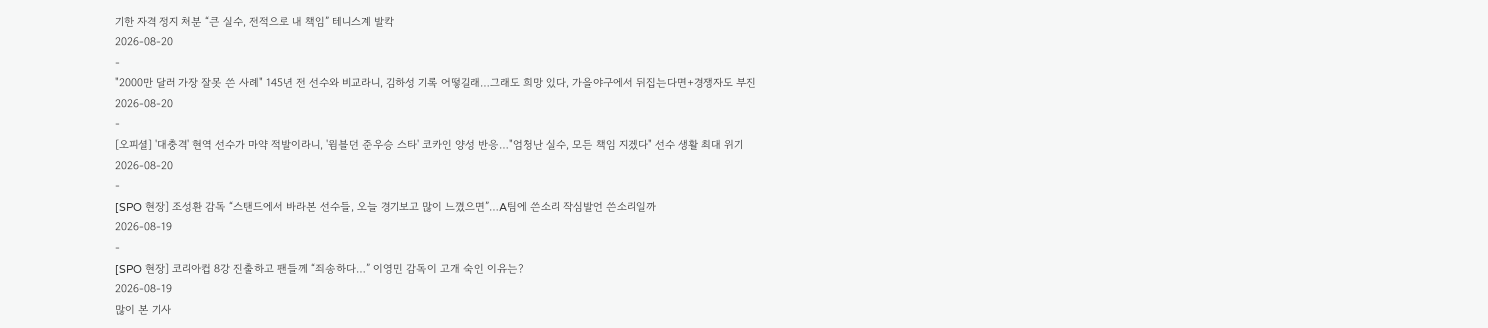기한 자격 정지 처분 “큰 실수, 전적으로 내 책임” 테니스계 발칵
2026-08-20
-
"2000만 달러 가장 잘못 쓴 사례" 145년 전 선수와 비교라니, 김하성 기록 어떻길래…그래도 희망 있다, 가을야구에서 뒤집는다면+경쟁자도 부진
2026-08-20
-
[오피셜] '대충격' 현역 선수가 마약 적발이라니, '윔블던 준우승 스타' 코카인 양성 반응…"엄청난 실수, 모든 책임 지겠다" 선수 생활 최대 위기
2026-08-20
-
[SPO 현장] 조성환 감독 “스탠드에서 바라본 선수들, 오늘 경기보고 많이 느꼈으면”…A팀에 쓴소리 작심발언 쓴소리일까
2026-08-19
-
[SPO 현장] 코리아컵 8강 진출하고 팬들께 “죄송하다…” 이영민 감독이 고개 숙인 이유는?
2026-08-19
많이 본 기사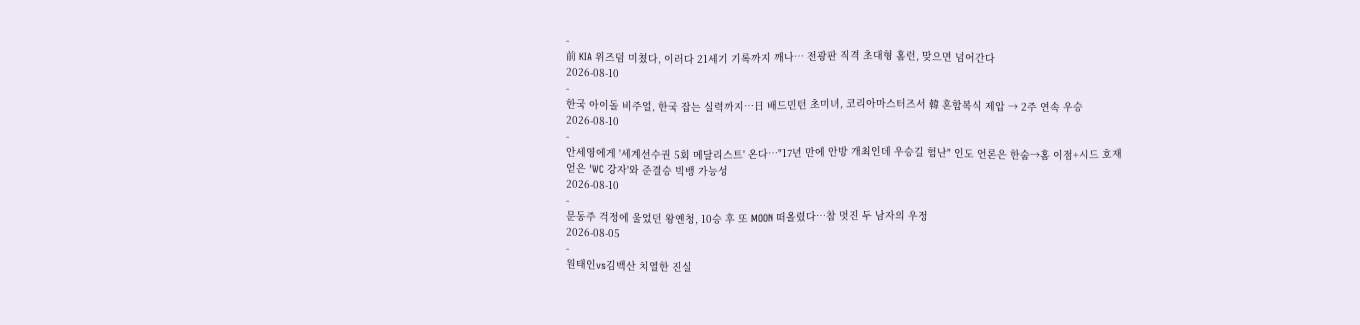-
前 KIA 위즈덤 미쳤다, 이러다 21세기 기록까지 깨나… 전광판 직격 초대형 홈런, 맞으면 넘어간다
2026-08-10
-
한국 아이돌 비주얼, 한국 잡는 실력까지…日 배드민턴 초미녀, 코리아마스터즈서 韓 혼합복식 제압 → 2주 연속 우승
2026-08-10
-
안세영에게 '세계선수권 5회 메달리스트' 온다…"17년 만에 안방 개최인데 우승길 험난" 인도 언론은 한숨→홈 이점+시드 호재 얻은 'WC 강자'와 준결승 빅뱅 가능성
2026-08-10
-
문동주 걱정에 울었던 왕옌청, 10승 후 또 MOON 떠올렸다…참 멋진 두 남자의 우정
2026-08-05
-
원태인vs김백산 치열한 진실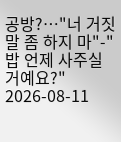공방?…"너 거짓말 좀 하지 마"-"밥 언제 사주실 거예요?"
2026-08-11